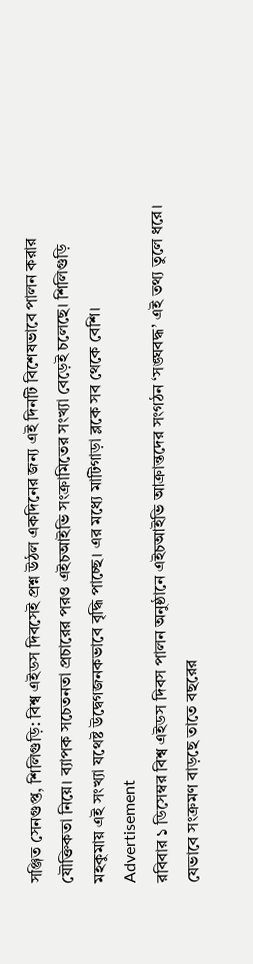সঞ্জিত সেনগুপ্ত, শিলিগুড়ি: বিশ্ব এইডস দিবসেই প্রশ্ন উঠল একদিনের জন্য এই দিনটি বিশেষভাবে পালন করার যৌক্তিকতা নিয়ে। ব্যাপক সচেতনতা প্রচারের পরও এইচআইভি সংক্রামিতের সংখ্যা বেড়েই চলেছে। শিলিগুড়ি মহকুমায় এই সংখ্যা যথেষ্ট উদ্বেগজনকভাবে বৃদ্ধি পাচ্ছে। এর মধ্যে মাটিগাড়া ব্লকে সব থেকে বেশি।
Advertisement
রবিবার ১ ডিসেম্বর বিশ্ব এইডস দিবস পালন অনুষ্ঠানে এইচআইভি আক্রান্তদের সংগঠন ‘সঙ্ঘবদ্ধ’ এই তথ্য তুলে ধরে। যেভাবে সংক্রমণ বাড়ছে তাতে বছরের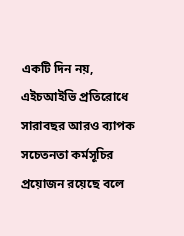একটি দিন নয়, এইচআইভি প্রতিরোধে সারাবছর আরও ব্যাপক সচেতনতা কর্মসূচির প্রয়োজন রয়েছে বলে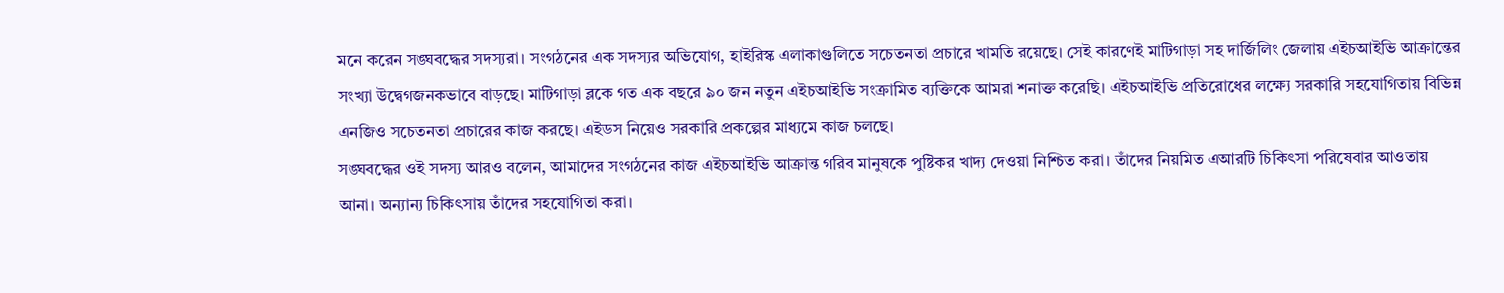মনে করেন সঙ্ঘবদ্ধের সদস্যরা। সংগঠনের এক সদস্যর অভিযোগ, হাইরিস্ক এলাকাগুলিতে সচেতনতা প্রচারে খামতি রয়েছে। সেই কারণেই মাটিগাড়া সহ দার্জিলিং জেলায় এইচআইভি আক্রান্তের সংখ্যা উদ্বেগজনকভাবে বাড়ছে। মাটিগাড়া ব্লকে গত এক বছরে ৯০ জন নতুন এইচআইভি সংক্রামিত ব্যক্তিকে আমরা শনাক্ত করেছি। এইচআইভি প্রতিরোধের লক্ষ্যে সরকারি সহযোগিতায় বিভিন্ন এনজিও সচেতনতা প্রচারের কাজ করছে। এইডস নিয়েও সরকারি প্রকল্পের মাধ্যমে কাজ চলছে।
সঙ্ঘবদ্ধের ওই সদস্য আরও বলেন, আমাদের সংগঠনের কাজ এইচআইভি আক্রান্ত গরিব মানুষকে পুষ্টিকর খাদ্য দেওয়া নিশ্চিত করা। তাঁদের নিয়মিত এআরটি চিকিৎসা পরিষেবার আওতায় আনা। অন্যান্য চিকিৎসায় তাঁদের সহযোগিতা করা।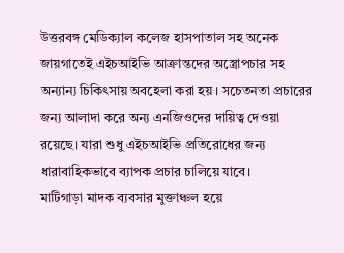উত্তরবঙ্গ মেডিক্যাল কলেজ হাসপাতাল সহ অনেক জায়গাতেই এইচআইভি আক্রান্তদের অস্ত্রোপচার সহ অন্যান্য চিকিৎসায় অবহেলা করা হয়। সচেতনতা প্রচারের জন্য আলাদা করে অন্য এনজিওদের দায়িত্ব দেওয়া রয়েছে। যারা শুধু এইচআইভি প্রতিরোধের জন্য ধারাবাহিকভাবে ব্যাপক প্রচার চালিয়ে যাবে।
মাটিগাড়া মাদক ব্যবসার মুক্তাঞ্চল হয়ে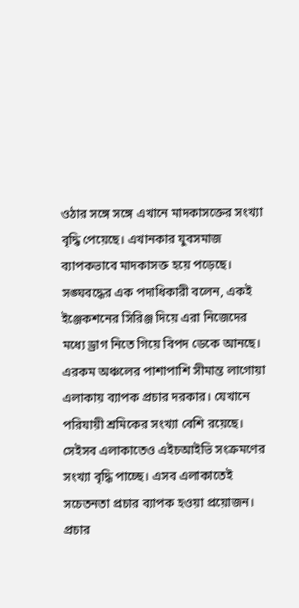ওঠার সঙ্গে সঙ্গে এখানে মাদকাসক্তের সংখ্যা বৃদ্ধি পেয়েছে। এখানকার যুবসমাজ ব্যাপকভাবে মাদকাসক্ত হয়ে পড়েছে। সঙ্ঘবদ্ধের এক পদাধিকারী বলেন, একই ইঞ্জেকশনের সিরিঞ্জ দিয়ে এরা নিজেদের মধ্যে ড্রাগ নিতে গিয়ে বিপদ ডেকে আনছে। এরকম অঞ্চলের পাশাপাশি সীমান্ত লাগোয়া এলাকায় ব্যাপক প্রচার দরকার। যেখানে পরিযায়ী শ্রমিকের সংখ্যা বেশি রয়েছে। সেইসব এলাকাতেও এইচআইভি সংক্রমণের সংখ্যা বৃদ্ধি পাচ্ছে। এসব এলাকাতেই সচেতনতা প্রচার ব্যাপক হওয়া প্রয়োজন। প্রচার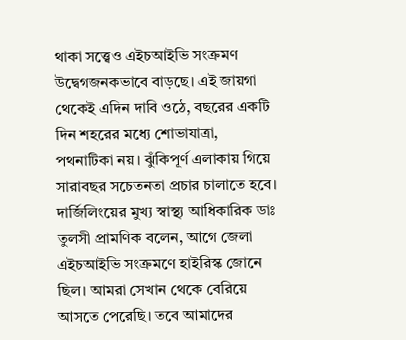থাকা সত্ত্বেও এইচআইভি সংক্রমণ উদ্বেগজনকভাবে বাড়ছে। এই জায়গা থেকেই এদিন দাবি ওঠে, বছরের একটি দিন শহরের মধ্যে শোভাযাত্রা, পথনাটিকা নয়। ঝুঁকিপূর্ণ এলাকায় গিয়ে সারাবছর সচেতনতা প্রচার চালাতে হবে।
দার্জিলিংয়ের মুখ্য স্বাস্থ্য আধিকারিক ডাঃ তুলসী প্রামণিক বলেন, আগে জেলা এইচআইভি সংক্রমণে হাইরিস্ক জোনে ছিল। আমরা সেখান থেকে বেরিয়ে আসতে পেরেছি। তবে আমাদের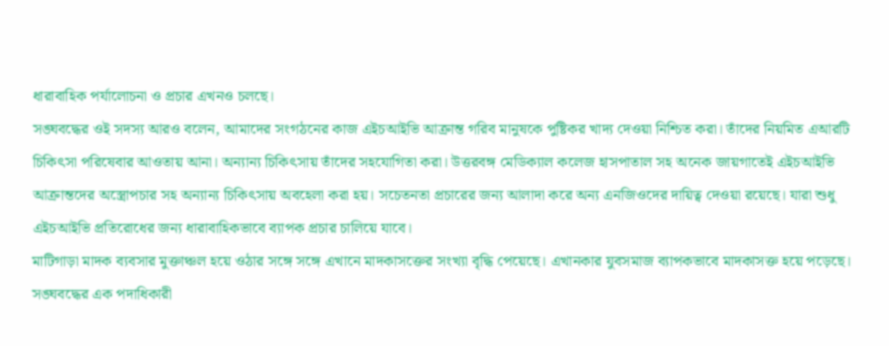ধারাবাহিক পর্যালোচনা ও প্রচার এখনও চলছে।
সঙ্ঘবদ্ধের ওই সদস্য আরও বলেন, আমাদের সংগঠনের কাজ এইচআইভি আক্রান্ত গরিব মানুষকে পুষ্টিকর খাদ্য দেওয়া নিশ্চিত করা। তাঁদের নিয়মিত এআরটি চিকিৎসা পরিষেবার আওতায় আনা। অন্যান্য চিকিৎসায় তাঁদের সহযোগিতা করা। উত্তরবঙ্গ মেডিক্যাল কলেজ হাসপাতাল সহ অনেক জায়গাতেই এইচআইভি আক্রান্তদের অস্ত্রোপচার সহ অন্যান্য চিকিৎসায় অবহেলা করা হয়। সচেতনতা প্রচারের জন্য আলাদা করে অন্য এনজিওদের দায়িত্ব দেওয়া রয়েছে। যারা শুধু এইচআইভি প্রতিরোধের জন্য ধারাবাহিকভাবে ব্যাপক প্রচার চালিয়ে যাবে।
মাটিগাড়া মাদক ব্যবসার মুক্তাঞ্চল হয়ে ওঠার সঙ্গে সঙ্গে এখানে মাদকাসক্তের সংখ্যা বৃদ্ধি পেয়েছে। এখানকার যুবসমাজ ব্যাপকভাবে মাদকাসক্ত হয়ে পড়েছে। সঙ্ঘবদ্ধের এক পদাধিকারী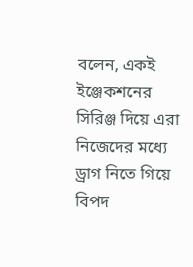বলেন, একই ইঞ্জেকশনের সিরিঞ্জ দিয়ে এরা নিজেদের মধ্যে ড্রাগ নিতে গিয়ে বিপদ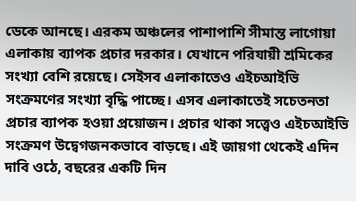ডেকে আনছে। এরকম অঞ্চলের পাশাপাশি সীমান্ত লাগোয়া এলাকায় ব্যাপক প্রচার দরকার। যেখানে পরিযায়ী শ্রমিকের সংখ্যা বেশি রয়েছে। সেইসব এলাকাতেও এইচআইভি সংক্রমণের সংখ্যা বৃদ্ধি পাচ্ছে। এসব এলাকাতেই সচেতনতা প্রচার ব্যাপক হওয়া প্রয়োজন। প্রচার থাকা সত্ত্বেও এইচআইভি সংক্রমণ উদ্বেগজনকভাবে বাড়ছে। এই জায়গা থেকেই এদিন দাবি ওঠে, বছরের একটি দিন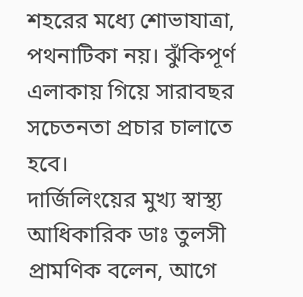শহরের মধ্যে শোভাযাত্রা, পথনাটিকা নয়। ঝুঁকিপূর্ণ এলাকায় গিয়ে সারাবছর সচেতনতা প্রচার চালাতে হবে।
দার্জিলিংয়ের মুখ্য স্বাস্থ্য আধিকারিক ডাঃ তুলসী প্রামণিক বলেন, আগে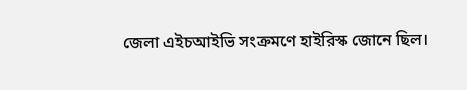জেলা এইচআইভি সংক্রমণে হাইরিস্ক জোনে ছিল।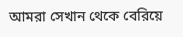আমরা সেখান থেকে বেরিয়ে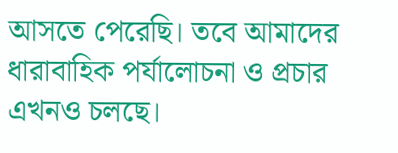আসতে পেরেছি। তবে আমাদের ধারাবাহিক পর্যালোচনা ও প্রচার এখনও চলছে।